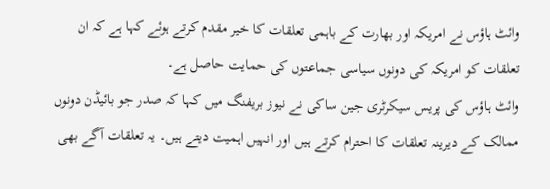وائٹ ہاؤس نے امریکہ اور بھارت کے باہمی تعلقات کا خیر مقدم کرتے ہوئے کہا ہے کہ ان تعلقات کو امریکہ کی دونوں سیاسی جماعتوں کی حمایت حاصل ہے۔
وائٹ ہاؤس کی پریس سیکرٹری جین ساکی نے نیوز بریفنگ میں کہا کہ صدر جو بائیڈن دونوں ممالک کے دیرینہ تعلقات کا احترام کرتے ہیں اور انہیں اہمیت دیتے ہیں۔ یہ تعلقات آگے بھی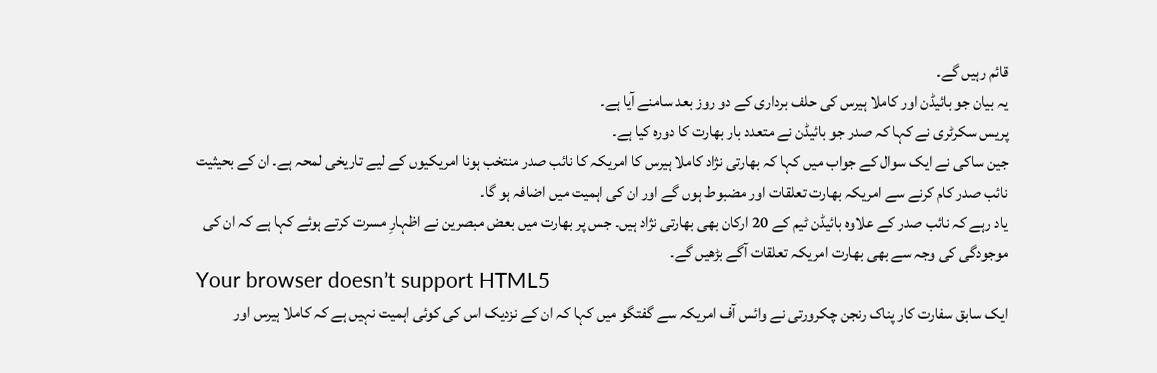قائم رہیں گے۔
یہ بیان جو بائیڈن اور کاملا ہیرس کی حلف برداری کے دو روز بعد سامنے آیا ہے۔
پریس سکرٹری نے کہا کہ صدر جو بائیڈن نے متعدد بار بھارت کا دورہ کیا ہے۔
جین ساکی نے ایک سوال کے جواب میں کہا کہ بھارتی نژاد کاملا ہیرس کا امریکہ کا نائب صدر منتخب ہونا امریکیوں کے لیے تاریخی لمحہ ہے۔ ان کے بحیثیت نائب صدر کام کرنے سے امریکہ بھارت تعلقات اور مضبوط ہوں گے اور ان کی اہمیت میں اضافہ ہو گا۔
یاد رہے کہ نائب صدر کے علاوہ بائیڈن ٹیم کے 20 ارکان بھی بھارتی نژاد ہیں۔ جس پر بھارت میں بعض مبصرین نے اظہارِ مسرت کرتے ہوئے کہا ہے کہ ان کی موجودگی کی وجہ سے بھی بھارت امریکہ تعلقات آگے بڑھیں گے۔
Your browser doesn’t support HTML5
ایک سابق سفارت کار پناک رنجن چکرورتی نے وائس آف امریکہ سے گفتگو میں کہا کہ ان کے نزدیک اس کی کوئی اہمیت نہیں ہے کہ کاملا ہیرس اور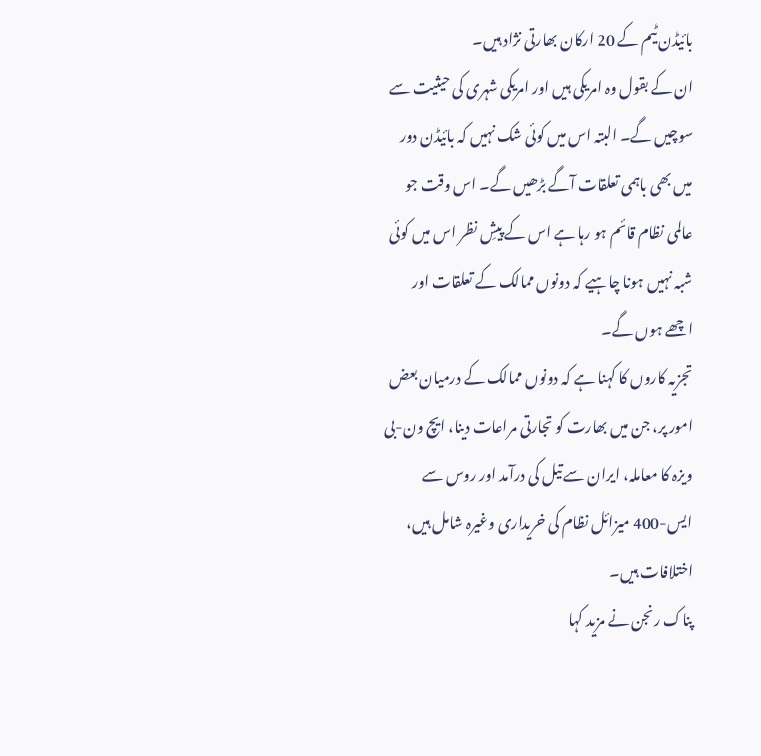بائیڈن ٹیم کے 20 ارکان بھارتی نژاد ہیں۔
ان کے بقول وہ امریکی ہیں اور امریکی شہری کی حیثیت سے سوچیں گے۔ البتہ اس میں کوئی شک نہیں کہ بائیڈن دور میں بھی باہمی تعلقات آگے بڑھیں گے۔ اس وقت جو عالمی نظام قائم ہو رہا ہے اس کے پیشِ نظر اس میں کوئی شبہ نہیں ہونا چاہیے کہ دونوں ممالک کے تعلقات اور اچھے ہوں گے۔
تجزیہ کاروں کا کہنا ہے کہ دونوں ممالک کے درمیان بعض امور پر، جن میں بھارت کو تجارتی مراعات دینا، ایچ ون-بی ویزہ کا معاملہ، ایران سے تیل کی درآمد اور روس سے ایس-400 میزائل نظام کی خریداری وغیرہ شامل ہیں، اختلافات ہیں۔
پناک رنجن نے مزید کہا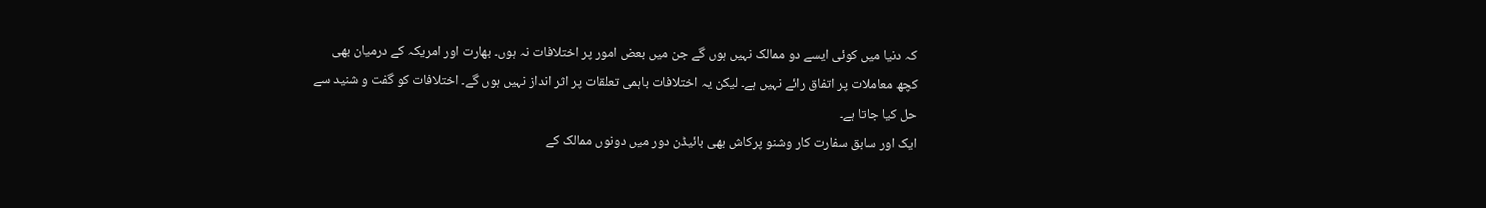کہ دنیا میں کوئی ایسے دو ممالک نہیں ہوں گے جن میں بعض امور پر اختلافات نہ ہوں۔ بھارت اور امریکہ کے درمیان بھی کچھ معاملات پر اتفاق رائے نہیں ہے۔ لیکن یہ اختلافات باہمی تعلقات پر اثر انداز نہیں ہوں گے۔ اختلافات کو گفت و شنید سے حل کیا جاتا ہے۔
ایک اور سابق سفارت کار وشنو پرکاش بھی بائیڈن دور میں دونوں ممالک کے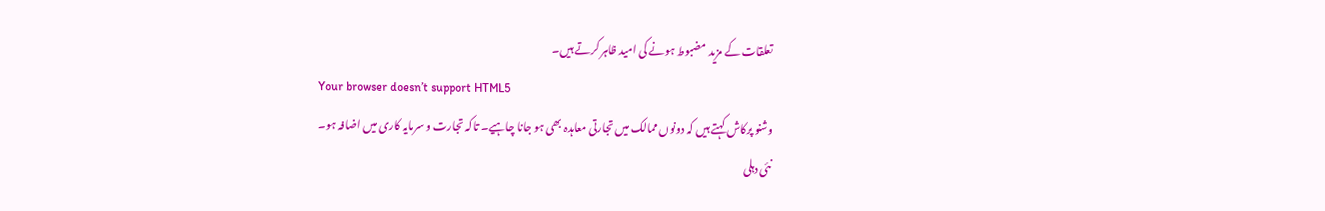تعلقات کے مزید مضبوط ہونے کی امید ظاہر کرتے ہیں۔
Your browser doesn’t support HTML5
وشنو پرکاش کہتے ہیں کہ دونوں ممالک میں تجارتی معاہدہ بھی ہو جانا چاہیے۔ تاکہ تجارت و سرمایہ کاری میں اضافہ ہو۔
نئی دہلی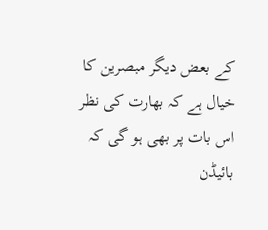کے بعض دیگر مبصرین کا خیال ہے کہ بھارت کی نظر اس بات پر بھی ہو گی کہ بائیڈن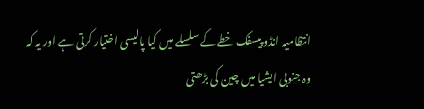انتظامیہ انڈو پیسفک خطے کے سلسلے میں کیا پالیسی اختیار کرتی ہے اور یہ کہ وہ جنوبی ایشیا میں چین کی بڑھتی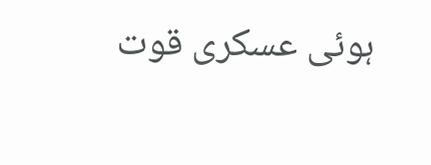ہوئی عسکری قوت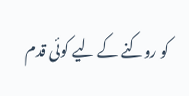کو روکنے کے لیے کوئی قدم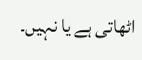اٹھاتی ہے یا نہیں۔